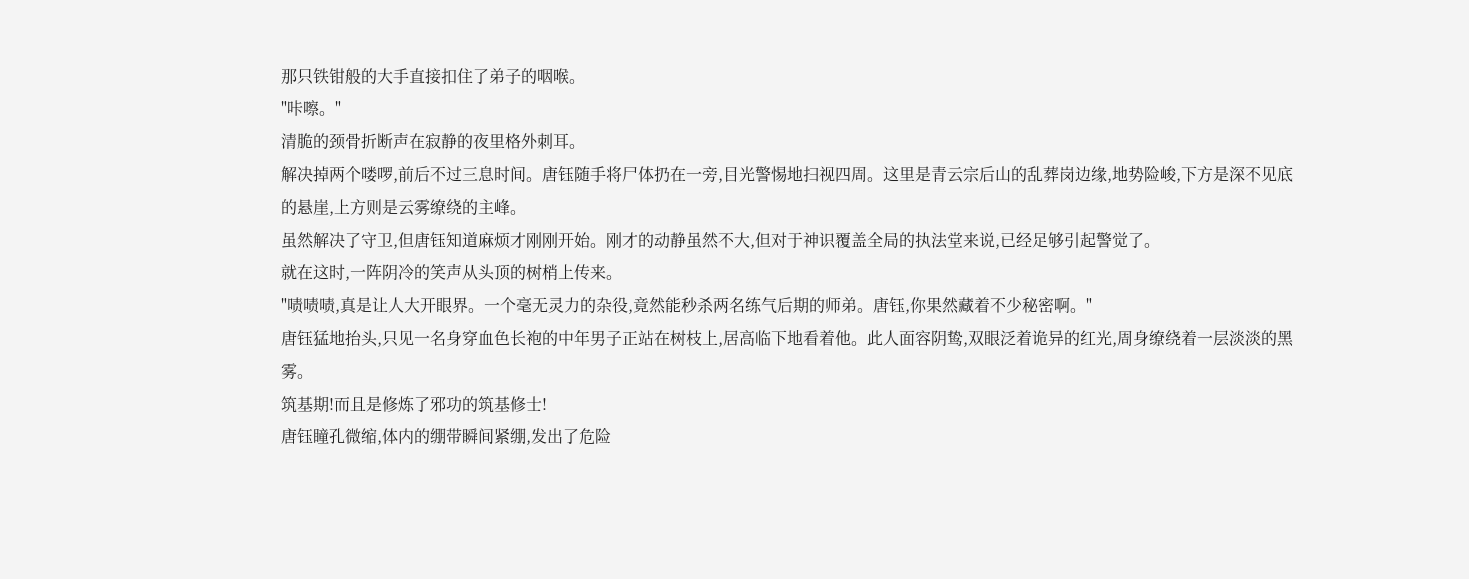那只铁钳般的大手直接扣住了弟子的咽喉。
"咔嚓。"
清脆的颈骨折断声在寂静的夜里格外刺耳。
解决掉两个喽啰,前后不过三息时间。唐钰随手将尸体扔在一旁,目光警惕地扫视四周。这里是青云宗后山的乱葬岗边缘,地势险峻,下方是深不见底的悬崖,上方则是云雾缭绕的主峰。
虽然解决了守卫,但唐钰知道麻烦才刚刚开始。刚才的动静虽然不大,但对于神识覆盖全局的执法堂来说,已经足够引起警觉了。
就在这时,一阵阴冷的笑声从头顶的树梢上传来。
"啧啧啧,真是让人大开眼界。一个毫无灵力的杂役,竟然能秒杀两名练气后期的师弟。唐钰,你果然藏着不少秘密啊。"
唐钰猛地抬头,只见一名身穿血色长袍的中年男子正站在树枝上,居高临下地看着他。此人面容阴鸷,双眼泛着诡异的红光,周身缭绕着一层淡淡的黑雾。
筑基期!而且是修炼了邪功的筑基修士!
唐钰瞳孔微缩,体内的绷带瞬间紧绷,发出了危险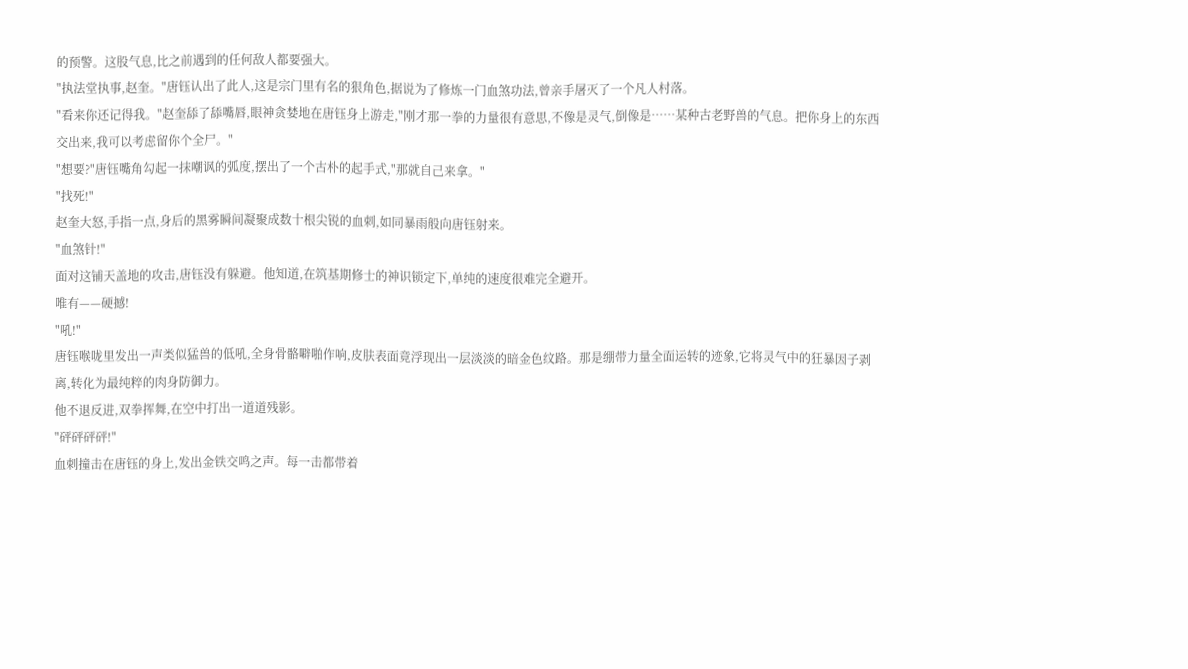的预警。这股气息,比之前遇到的任何敌人都要强大。
"执法堂执事,赵奎。"唐钰认出了此人,这是宗门里有名的狠角色,据说为了修炼一门血煞功法,曾亲手屠灭了一个凡人村落。
"看来你还记得我。"赵奎舔了舔嘴唇,眼神贪婪地在唐钰身上游走,"刚才那一拳的力量很有意思,不像是灵气,倒像是……某种古老野兽的气息。把你身上的东西交出来,我可以考虑留你个全尸。"
"想要?"唐钰嘴角勾起一抹嘲讽的弧度,摆出了一个古朴的起手式,"那就自己来拿。"
"找死!"
赵奎大怒,手指一点,身后的黑雾瞬间凝聚成数十根尖锐的血刺,如同暴雨般向唐钰射来。
"血煞针!"
面对这铺天盖地的攻击,唐钰没有躲避。他知道,在筑基期修士的神识锁定下,单纯的速度很难完全避开。
唯有——硬撼!
"吼!"
唐钰喉咙里发出一声类似猛兽的低吼,全身骨骼噼啪作响,皮肤表面竟浮现出一层淡淡的暗金色纹路。那是绷带力量全面运转的迹象,它将灵气中的狂暴因子剥离,转化为最纯粹的肉身防御力。
他不退反进,双拳挥舞,在空中打出一道道残影。
"砰砰砰砰!"
血刺撞击在唐钰的身上,发出金铁交鸣之声。每一击都带着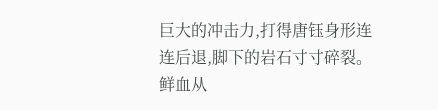巨大的冲击力,打得唐钰身形连连后退,脚下的岩石寸寸碎裂。
鲜血从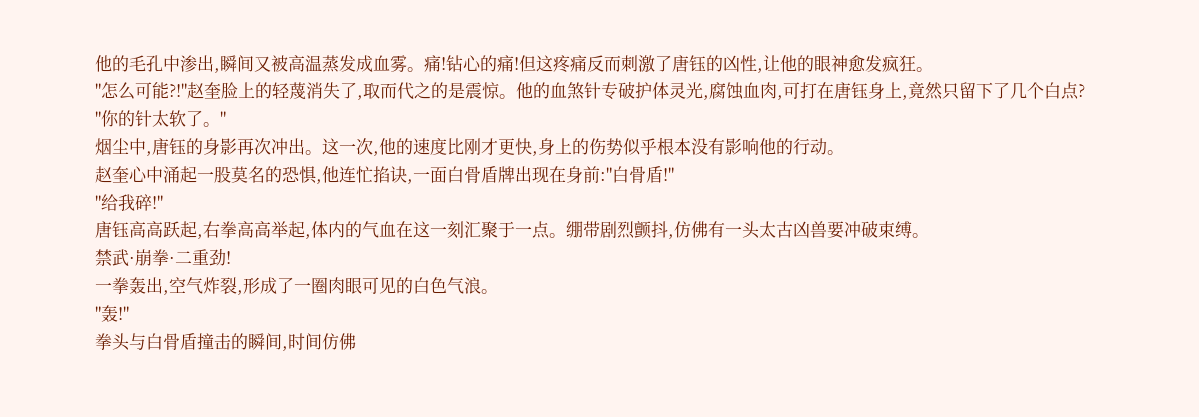他的毛孔中渗出,瞬间又被高温蒸发成血雾。痛!钻心的痛!但这疼痛反而刺激了唐钰的凶性,让他的眼神愈发疯狂。
"怎么可能?!"赵奎脸上的轻蔑消失了,取而代之的是震惊。他的血煞针专破护体灵光,腐蚀血肉,可打在唐钰身上,竟然只留下了几个白点?
"你的针太软了。"
烟尘中,唐钰的身影再次冲出。这一次,他的速度比刚才更快,身上的伤势似乎根本没有影响他的行动。
赵奎心中涌起一股莫名的恐惧,他连忙掐诀,一面白骨盾牌出现在身前:"白骨盾!"
"给我碎!"
唐钰高高跃起,右拳高高举起,体内的气血在这一刻汇聚于一点。绷带剧烈颤抖,仿佛有一头太古凶兽要冲破束缚。
禁武·崩拳·二重劲!
一拳轰出,空气炸裂,形成了一圈肉眼可见的白色气浪。
"轰!"
拳头与白骨盾撞击的瞬间,时间仿佛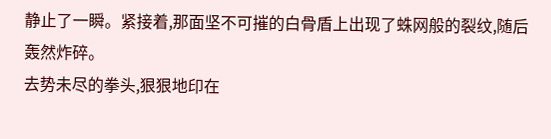静止了一瞬。紧接着,那面坚不可摧的白骨盾上出现了蛛网般的裂纹,随后轰然炸碎。
去势未尽的拳头,狠狠地印在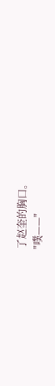了赵奎的胸口。
"噗——"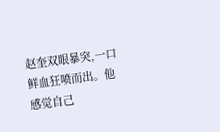赵奎双眼暴突,一口鲜血狂喷而出。他感觉自己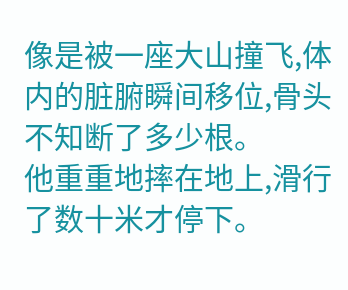像是被一座大山撞飞,体内的脏腑瞬间移位,骨头不知断了多少根。
他重重地摔在地上,滑行了数十米才停下。